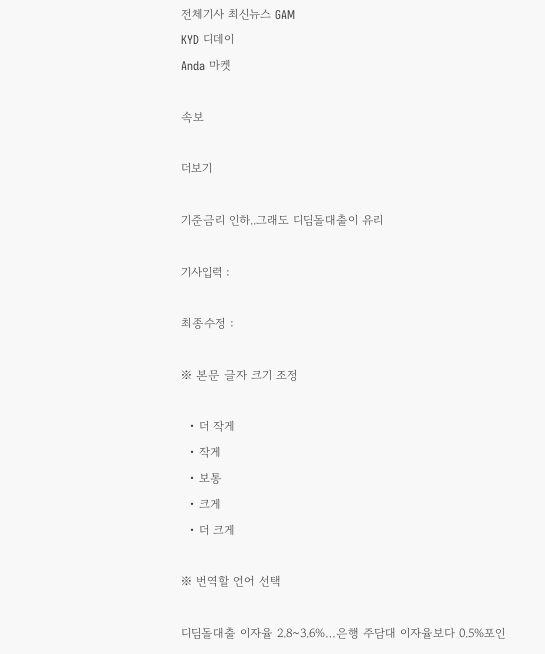전체기사 최신뉴스 GAM
KYD 디데이
Anda 마켓

속보

더보기

기준금리 인하..그래도 디딤돌대출이 유리

기사입력 :

최종수정 :

※ 본문 글자 크기 조정

  • 더 작게
  • 작게
  • 보통
  • 크게
  • 더 크게

※ 번역할 언어 선택

디딤돌대출 이자율 2.8~3.6%…은행 주담대 이자율보다 0.5%포인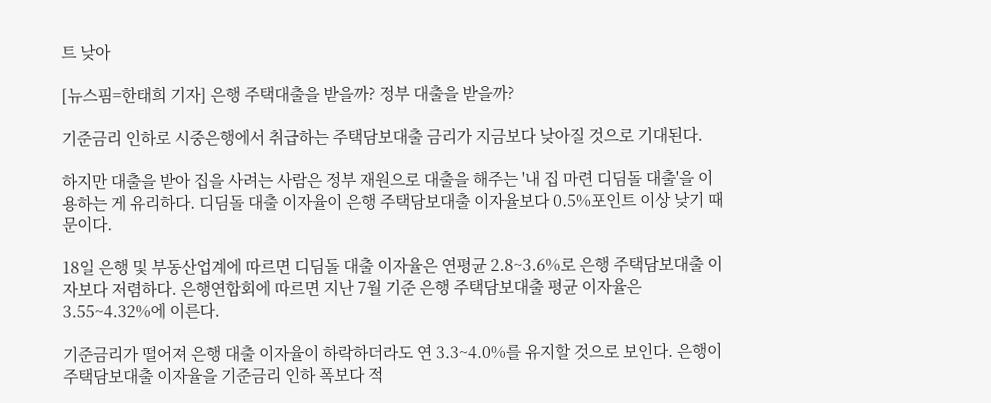트 낮아

[뉴스핌=한태희 기자] 은행 주택대출을 받을까? 정부 대출을 받을까?

기준금리 인하로 시중은행에서 취급하는 주택담보대출 금리가 지금보다 낮아질 것으로 기대된다.

하지만 대출을 받아 집을 사려는 사람은 정부 재원으로 대출을 해주는 '내 집 마련 디딤돌 대출'을 이용하는 게 유리하다. 디딤돌 대출 이자율이 은행 주택담보대출 이자율보다 0.5%포인트 이상 낮기 때문이다.

18일 은행 및 부동산업계에 따르면 디딤돌 대출 이자율은 연평균 2.8~3.6%로 은행 주택담보대출 이자보다 저렴하다. 은행연합회에 따르면 지난 7월 기준 은행 주택담보대출 평균 이자율은 3.55~4.32%에 이른다.

기준금리가 떨어져 은행 대출 이자율이 하락하더라도 연 3.3~4.0%를 유지할 것으로 보인다. 은행이 주택담보대출 이자율을 기준금리 인하 폭보다 적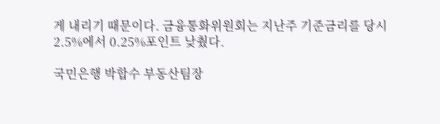게 내리기 때문이다. 금융통화위원회는 지난주 기준금리를 당시 2.5%에서 0.25%포인트 낮췄다.

국민은행 박합수 부동산팀장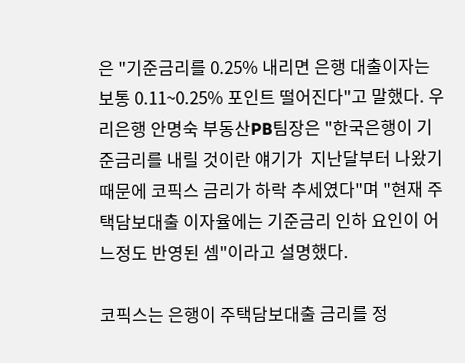은 "기준금리를 0.25% 내리면 은행 대출이자는 보통 0.11~0.25% 포인트 떨어진다"고 말했다. 우리은행 안명숙 부동산PB팀장은 "한국은행이 기준금리를 내릴 것이란 얘기가  지난달부터 나왔기 때문에 코픽스 금리가 하락 추세였다"며 "현재 주택담보대출 이자율에는 기준금리 인하 요인이 어느정도 반영된 셈"이라고 설명했다.

코픽스는 은행이 주택담보대출 금리를 정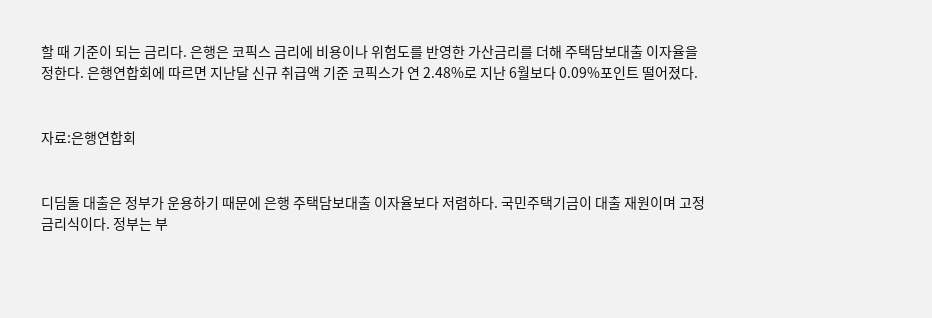할 때 기준이 되는 금리다. 은행은 코픽스 금리에 비용이나 위험도를 반영한 가산금리를 더해 주택담보대출 이자율을 정한다. 은행연합회에 따르면 지난달 신규 취급액 기준 코픽스가 연 2.48%로 지난 6월보다 0.09%포인트 떨어졌다.


자료:은행연합회


디딤돌 대출은 정부가 운용하기 때문에 은행 주택담보대출 이자율보다 저렴하다. 국민주택기금이 대출 재원이며 고정금리식이다. 정부는 부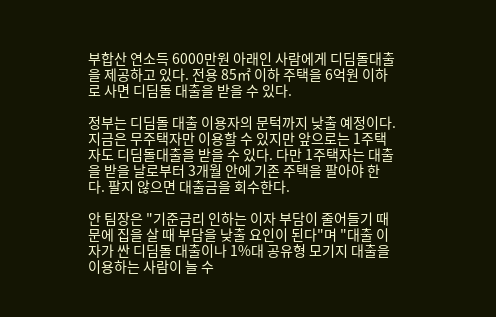부합산 연소득 6000만원 아래인 사람에게 디딤돌대출을 제공하고 있다. 전용 85㎡ 이하 주택을 6억원 이하로 사면 디딤돌 대출을 받을 수 있다.

정부는 디딤돌 대출 이용자의 문턱까지 낮출 예정이다. 지금은 무주택자만 이용할 수 있지만 앞으로는 1주택자도 디딤돌대출을 받을 수 있다. 다만 1주택자는 대출을 받을 날로부터 3개월 안에 기존 주택을 팔아야 한다. 팔지 않으면 대출금을 회수한다.

안 팀장은 "기준금리 인하는 이자 부담이 줄어들기 때문에 집을 살 때 부담을 낮출 요인이 된다"며 "대출 이자가 싼 디딤돌 대출이나 1%대 공유형 모기지 대출을 이용하는 사람이 늘 수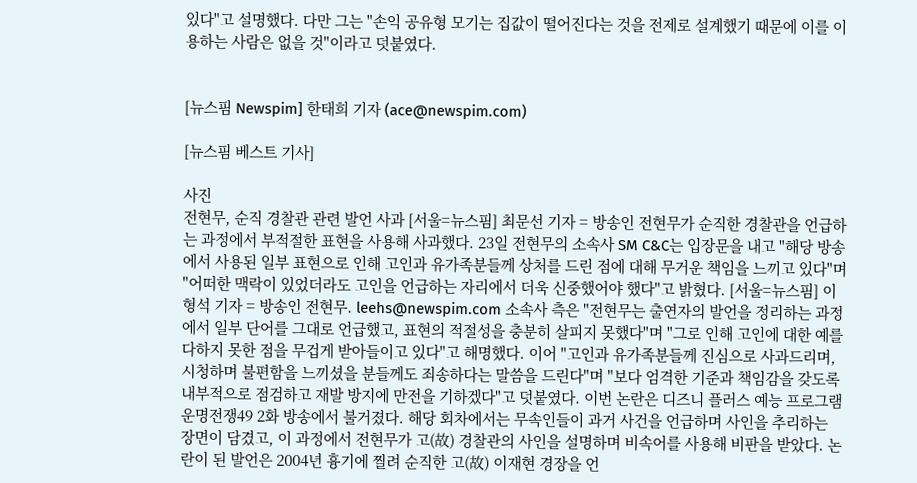있다"고 설명했다. 다만 그는 "손익 공유형 모기는 집값이 떨어진다는 것을 전제로 설계했기 때문에 이를 이용하는 사람은 없을 것"이라고 덧붙였다.


[뉴스핌 Newspim] 한태희 기자 (ace@newspim.com)

[뉴스핌 베스트 기사]

사진
전현무, 순직 경찰관 관련 발언 사과 [서울=뉴스핌] 최문선 기자 = 방송인 전현무가 순직한 경찰관을 언급하는 과정에서 부적절한 표현을 사용해 사과했다. 23일 전현무의 소속사 SM C&C는 입장문을 내고 "해당 방송에서 사용된 일부 표현으로 인해 고인과 유가족분들께 상처를 드린 점에 대해 무거운 책임을 느끼고 있다"며 "어떠한 맥락이 있었더라도 고인을 언급하는 자리에서 더욱 신중했어야 했다"고 밝혔다. [서울=뉴스핌] 이형석 기자 = 방송인 전현무. leehs@newspim.com 소속사 측은 "전현무는 출연자의 발언을 정리하는 과정에서 일부 단어를 그대로 언급했고, 표현의 적절성을 충분히 살피지 못했다"며 "그로 인해 고인에 대한 예를 다하지 못한 점을 무겁게 받아들이고 있다"고 해명했다. 이어 "고인과 유가족분들께 진심으로 사과드리며, 시청하며 불편함을 느끼셨을 분들께도 죄송하다는 말씀을 드린다"며 "보다 엄격한 기준과 책임감을 갖도록 내부적으로 점검하고 재발 방지에 만전을 기하겠다"고 덧붙였다. 이번 논란은 디즈니 플러스 예능 프로그램 운명전쟁49 2화 방송에서 불거졌다. 해당 회차에서는 무속인들이 과거 사건을 언급하며 사인을 추리하는 장면이 담겼고, 이 과정에서 전현무가 고(故) 경찰관의 사인을 설명하며 비속어를 사용해 비판을 받았다. 논란이 된 발언은 2004년 흉기에 찔려 순직한 고(故) 이재현 경장을 언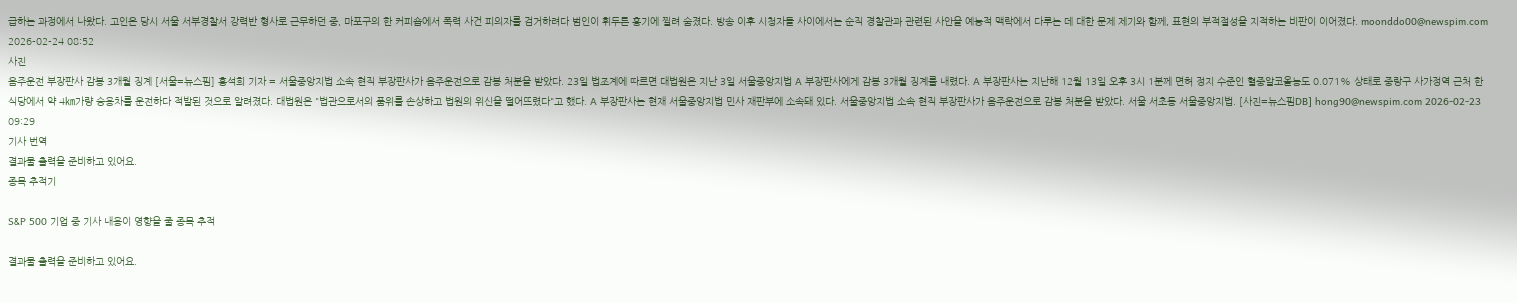급하는 과정에서 나왔다. 고인은 당시 서울 서부경찰서 강력반 형사로 근무하던 중, 마포구의 한 커피숍에서 폭력 사건 피의자를 검거하려다 범인이 휘두른 흉기에 찔려 숨졌다. 방송 이후 시청자들 사이에서는 순직 경찰관과 관련된 사안을 예능적 맥락에서 다루는 데 대한 문제 제기와 함께, 표현의 부적절성을 지적하는 비판이 이어졌다. moonddo00@newspim.com 2026-02-24 08:52
사진
음주운전 부장판사 감봉 3개월 징계 [서울=뉴스핌] 홍석희 기자 = 서울중앙지법 소속 현직 부장판사가 음주운전으로 감봉 처분을 받았다. 23일 법조계에 따르면 대법원은 지난 3일 서울중앙지법 A 부장판사에게 감봉 3개월 징계를 내렸다. A 부장판사는 지난해 12월 13일 오후 3시 1분께 면허 정지 수준인 혈중알코올농도 0.071% 상태로 중랑구 사가정역 근처 한식당에서 약 4㎞가량 승용차를 운전하다 적발된 것으로 알려졌다. 대법원은 "법관으로서의 품위를 손상하고 법원의 위신을 떨어뜨렸다"고 했다. A 부장판사는 현재 서울중앙지법 민사 재판부에 소속돼 있다. 서울중앙지법 소속 현직 부장판사가 음주운전으로 감봉 처분을 받았다. 서울 서초동 서울중앙지법. [사진=뉴스핌DB] hong90@newspim.com 2026-02-23 09:29
기사 번역
결과물 출력을 준비하고 있어요.
종목 추적기

S&P 500 기업 중 기사 내용이 영향을 줄 종목 추적

결과물 출력을 준비하고 있어요.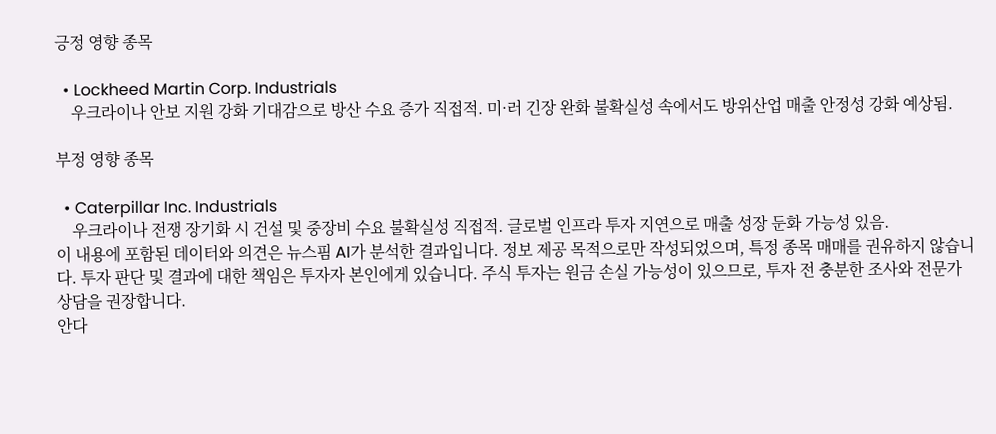긍정 영향 종목

  • Lockheed Martin Corp. Industrials
    우크라이나 안보 지원 강화 기대감으로 방산 수요 증가 직접적. 미·러 긴장 완화 불확실성 속에서도 방위산업 매출 안정성 강화 예상됨.

부정 영향 종목

  • Caterpillar Inc. Industrials
    우크라이나 전쟁 장기화 시 건설 및 중장비 수요 불확실성 직접적. 글로벌 인프라 투자 지연으로 매출 성장 둔화 가능성 있음.
이 내용에 포함된 데이터와 의견은 뉴스핌 AI가 분석한 결과입니다. 정보 제공 목적으로만 작성되었으며, 특정 종목 매매를 권유하지 않습니다. 투자 판단 및 결과에 대한 책임은 투자자 본인에게 있습니다. 주식 투자는 원금 손실 가능성이 있으므로, 투자 전 충분한 조사와 전문가 상담을 권장합니다.
안다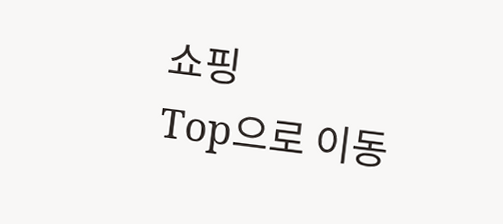쇼핑
Top으로 이동